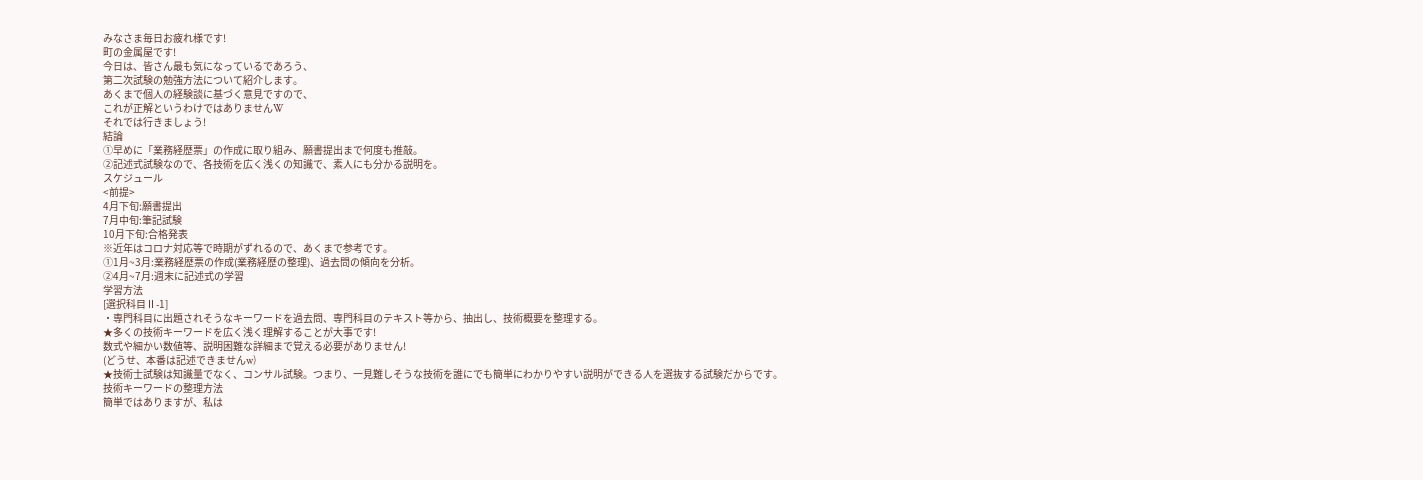みなさま毎日お疲れ様です!
町の金属屋です!
今日は、皆さん最も気になっているであろう、
第二次試験の勉強方法について紹介します。
あくまで個人の経験談に基づく意見ですので、
これが正解というわけではありませんW
それでは行きましょう!
結論
①早めに「業務経歴票」の作成に取り組み、願書提出まで何度も推敲。
②記述式試験なので、各技術を広く浅くの知識で、素人にも分かる説明を。
スケジュール
<前提>
4月下旬:願書提出
7月中旬:筆記試験
10月下旬:合格発表
※近年はコロナ対応等で時期がずれるので、あくまで参考です。
①1月~3月:業務経歴票の作成(業務経歴の整理)、過去問の傾向を分析。
②4月~7月:週末に記述式の学習
学習方法
[選択科目Ⅱ-1]
・専門科目に出題されそうなキーワードを過去問、専門科目のテキスト等から、抽出し、技術概要を整理する。
★多くの技術キーワードを広く浅く理解することが大事です!
数式や細かい数値等、説明困難な詳細まで覚える必要がありません!
(どうせ、本番は記述できませんw)
★技術士試験は知識量でなく、コンサル試験。つまり、一見難しそうな技術を誰にでも簡単にわかりやすい説明ができる人を選抜する試験だからです。
技術キーワードの整理方法
簡単ではありますが、私は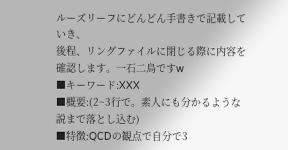ルーズリーフにどんどん手書きで記載していき、
後程、リングファイルに閉じる際に内容を確認します。一石二鳥ですw
■キーワード:XXX
■概要:(2~3行で。素人にも分かるような説まで落とし込む)
■特徴:QCDの観点で自分で3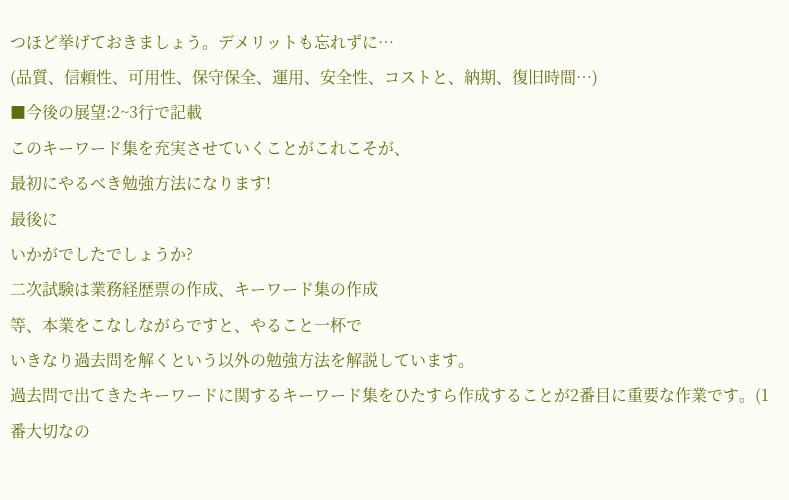つほど挙げておきましょう。デメリットも忘れずに…
(品質、信頼性、可用性、保守保全、運用、安全性、コストと、納期、復旧時間…)
■今後の展望:2~3行で記載
このキーワード集を充実させていくことがこれこそが、
最初にやるべき勉強方法になります!
最後に
いかがでしたでしょうか?
二次試験は業務経歴票の作成、キーワード集の作成
等、本業をこなしながらですと、やること一杯で
いきなり過去問を解くという以外の勉強方法を解説しています。
過去問で出てきたキーワードに関するキーワード集をひたすら作成することが2番目に重要な作業です。(1番大切なの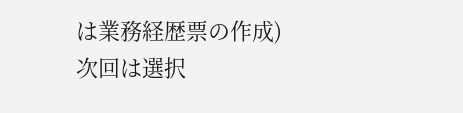は業務経歴票の作成)
次回は選択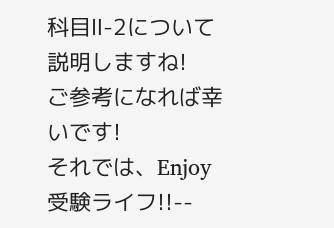科目Ⅱ-2について説明しますね!
ご参考になれば幸いです!
それでは、Enjoy 受験ライフ!!--